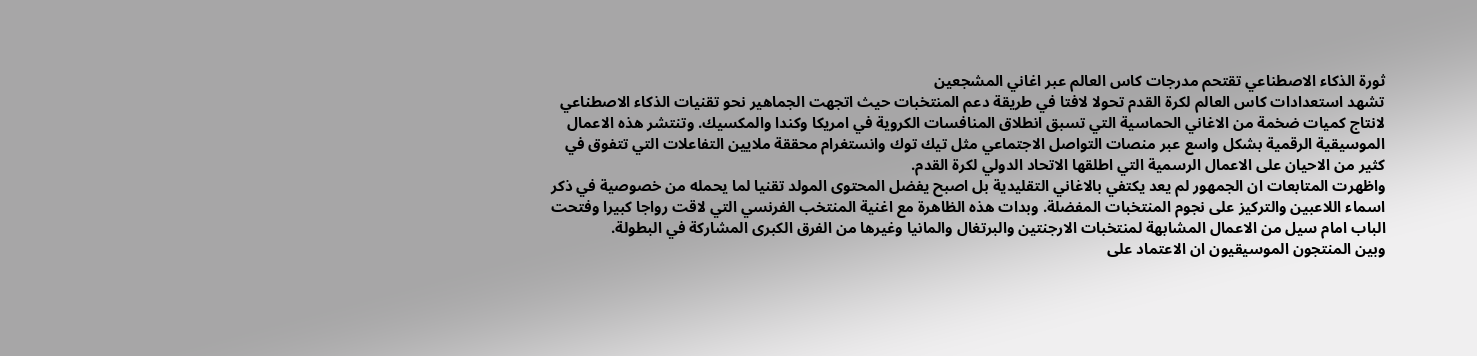ثورة الذكاء الاصطناعي تقتحم مدرجات كاس العالم عبر اغاني المشجعين
تشهد استعدادات كاس العالم لكرة القدم تحولا لافتا في طريقة دعم المنتخبات حيث اتجهت الجماهير نحو تقنيات الذكاء الاصطناعي لانتاج كميات ضخمة من الاغاني الحماسية التي تسبق انطلاق المنافسات الكروية في امريكا وكندا والمكسيك. وتنتشر هذه الاعمال الموسيقية الرقمية بشكل واسع عبر منصات التواصل الاجتماعي مثل تيك توك وانستغرام محققة ملايين التفاعلات التي تتفوق في كثير من الاحيان على الاعمال الرسمية التي اطلقها الاتحاد الدولي لكرة القدم.
واظهرت المتابعات ان الجمهور لم يعد يكتفي بالاغاني التقليدية بل اصبح يفضل المحتوى المولد تقنيا لما يحمله من خصوصية في ذكر اسماء اللاعبين والتركيز على نجوم المنتخبات المفضلة. وبدات هذه الظاهرة مع اغنية المنتخب الفرنسي التي لاقت رواجا كبيرا وفتحت الباب امام سيل من الاعمال المشابهة لمنتخبات الارجنتين والبرتغال والمانيا وغيرها من الفرق الكبرى المشاركة في البطولة.
وبين المنتجون الموسيقيون ان الاعتماد على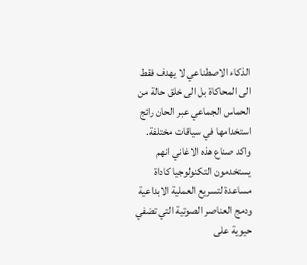الذكاء الاصطناعي لا يهدف فقط الى المحاكاة بل الى خلق حالة من الحماس الجماعي عبر الحان رائج استخدامها في سياقات مختلفة. واكد صناع هذه الاغاني انهم يستخدمون التكنولوجيا كاداة مساعدة لتسريع العملية الابداعية ودمج العناصر الصوتية التي تضفي حيوية على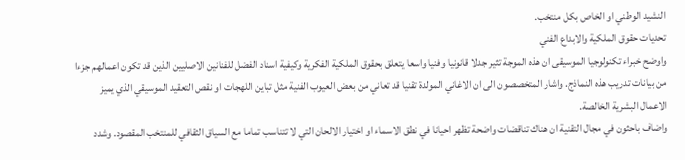النشيد الوطني او الخاص بكل منتخب.
تحديات حقوق الملكية والابداع الفني
واوضح خبراء تكنولوجيا الموسيقى ان هذه الموجة تثير جدلا قانونيا وفنيا واسعا يتعلق بحقوق الملكية الفكرية وكيفية اسناد الفضل للفنانين الاصليين الذين قد تكون اعمالهم جزءا من بيانات تدريب هذه النماذج. واشار المتخصصون الى ان الاغاني المولدة تقنيا قد تعاني من بعض العيوب الفنية مثل تباين اللهجات او نقص التعقيد الموسيقي الذي يميز الاعمال البشرية الخالصة.
واضاف باحثون في مجال التقنية ان هناك تناقضات واضحة تظهر احيانا في نطق الاسماء او اختيار الالحان التي لا تتناسب تماما مع السياق الثقافي للمنتخب المقصود. وشدد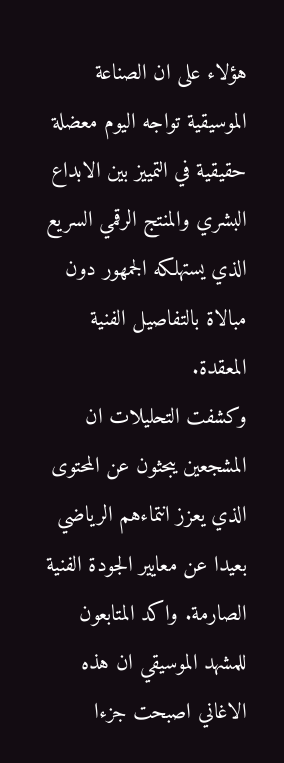هؤلاء على ان الصناعة الموسيقية تواجه اليوم معضلة حقيقية في التمييز بين الابداع البشري والمنتج الرقمي السريع الذي يستهلكه الجمهور دون مبالاة بالتفاصيل الفنية المعقدة.
وكشفت التحليلات ان المشجعين يبحثون عن المحتوى الذي يعزز انتماءهم الرياضي بعيدا عن معايير الجودة الفنية الصارمة. واكد المتابعون للمشهد الموسيقي ان هذه الاغاني اصبحت جزءا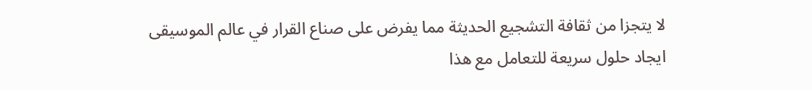لا يتجزا من ثقافة التشجيع الحديثة مما يفرض على صناع القرار في عالم الموسيقى ايجاد حلول سريعة للتعامل مع هذا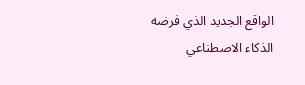الواقع الجديد الذي فرضه الذكاء الاصطناعي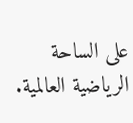على الساحة الرياضية العالمية.